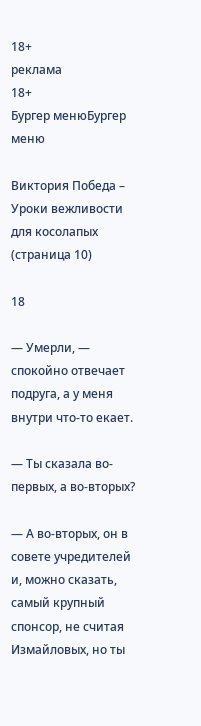18+
реклама
18+
Бургер менюБургер меню

Виктория Победа – Уроки вежливости для косолапых (страница 10)

18

— Умерли, — спокойно отвечает подруга, а у меня внутри что-то екает.

— Ты сказала во-первых, а во-вторых?

— А во-вторых, он в совете учредителей и, можно сказать, самый крупный спонсор, не считая Измайловых, но ты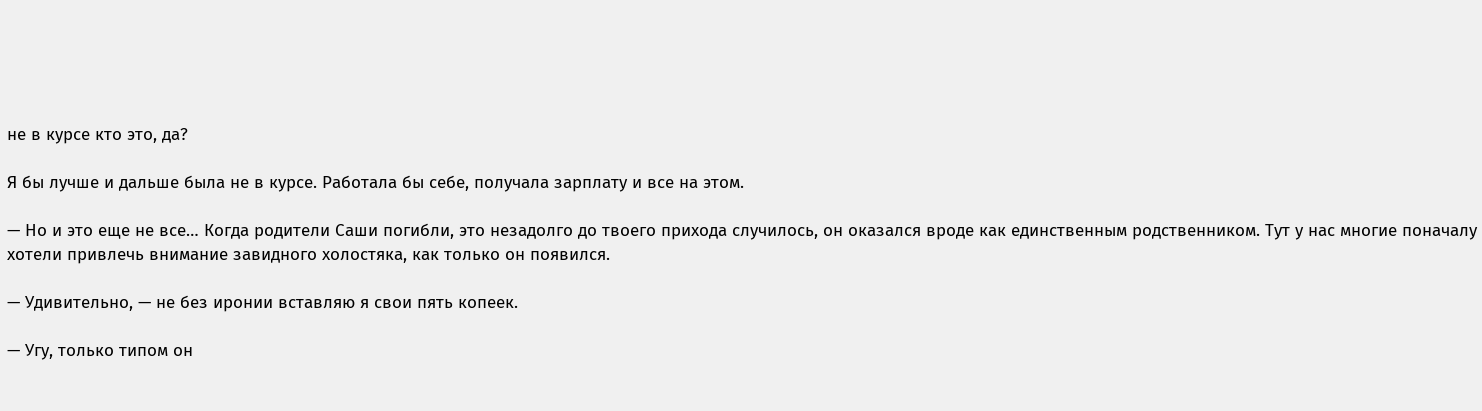не в курсе кто это, да?

Я бы лучше и дальше была не в курсе. Работала бы себе, получала зарплату и все на этом.

— Но и это еще не все… Когда родители Саши погибли, это незадолго до твоего прихода случилось, он оказался вроде как единственным родственником. Тут у нас многие поначалу хотели привлечь внимание завидного холостяка, как только он появился.

— Удивительно, — не без иронии вставляю я свои пять копеек.

— Угу, только типом он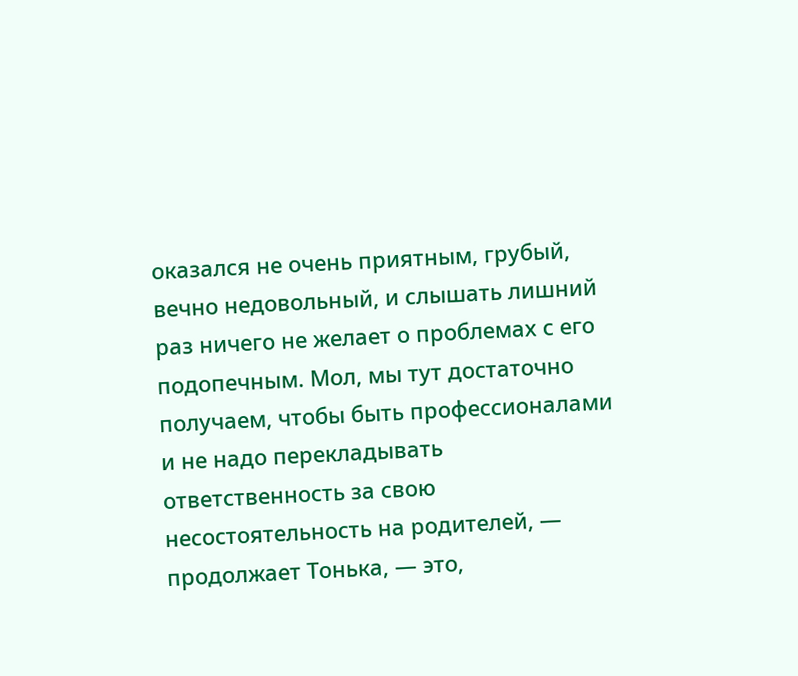оказался не очень приятным, грубый, вечно недовольный, и слышать лишний раз ничего не желает о проблемах с его подопечным. Мол, мы тут достаточно получаем, чтобы быть профессионалами и не надо перекладывать ответственность за свою несостоятельность на родителей, — продолжает Тонька, — это,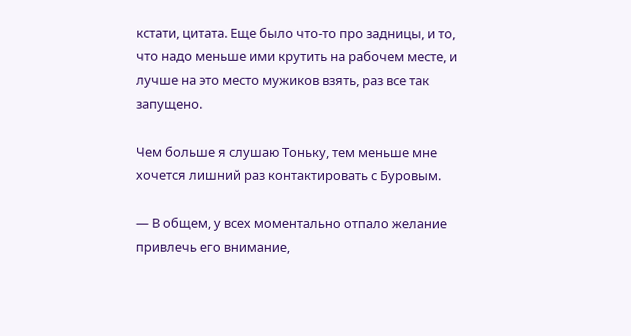кстати, цитата. Еще было что-то про задницы, и то, что надо меньше ими крутить на рабочем месте, и лучше на это место мужиков взять, раз все так запущено.

Чем больше я слушаю Тоньку, тем меньше мне хочется лишний раз контактировать с Буровым.

— В общем, у всех моментально отпало желание привлечь его внимание,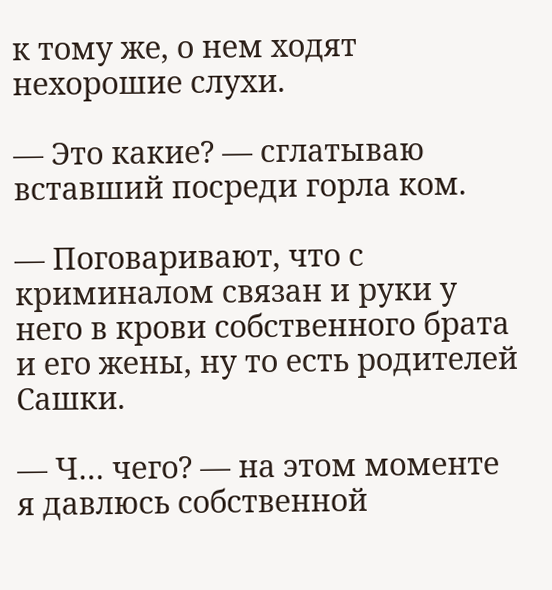к тому же, о нем ходят нехорошие слухи.

— Это какие? — сглатываю вставший посреди горла ком.

— Поговаривают, что с криминалом связан и руки у него в крови собственного брата и его жены, ну то есть родителей Сашки.

— Ч… чего? — на этом моменте я давлюсь собственной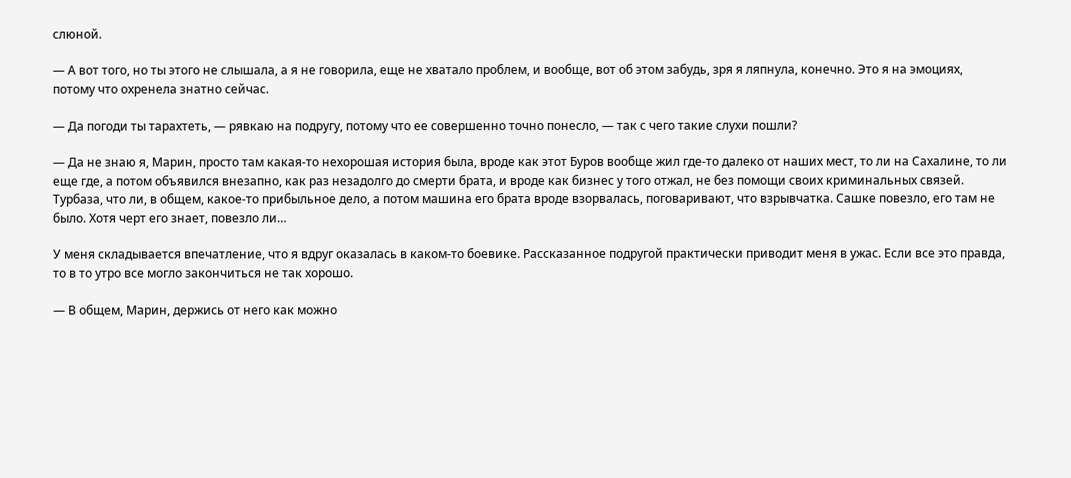слюной.

— А вот того, но ты этого не слышала, а я не говорила, еще не хватало проблем, и вообще, вот об этом забудь, зря я ляпнула, конечно. Это я на эмоциях, потому что охренела знатно сейчас.

— Да погоди ты тарахтеть, — рявкаю на подругу, потому что ее совершенно точно понесло, — так с чего такие слухи пошли?

— Да не знаю я, Марин, просто там какая-то нехорошая история была, вроде как этот Буров вообще жил где-то далеко от наших мест, то ли на Сахалине, то ли еще где, а потом объявился внезапно, как раз незадолго до смерти брата, и вроде как бизнес у того отжал, не без помощи своих криминальных связей. Турбаза, что ли, в общем, какое-то прибыльное дело, а потом машина его брата вроде взорвалась, поговаривают, что взрывчатка. Сашке повезло, его там не было. Хотя черт его знает, повезло ли…

У меня складывается впечатление, что я вдруг оказалась в каком-то боевике. Рассказанное подругой практически приводит меня в ужас. Если все это правда, то в то утро все могло закончиться не так хорошо.

— В общем, Марин, держись от него как можно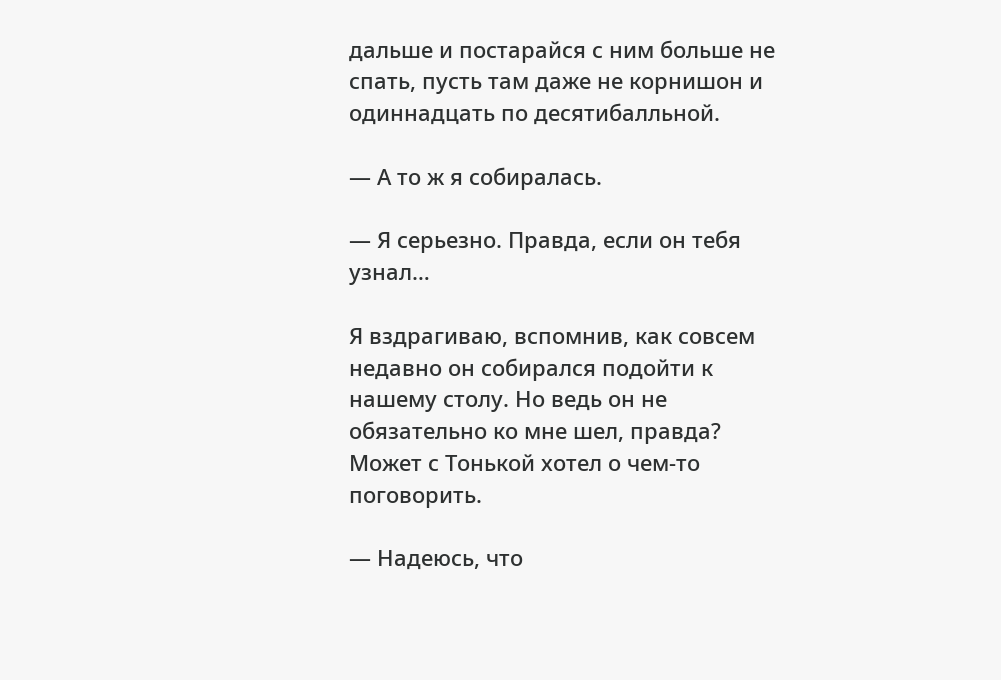дальше и постарайся с ним больше не спать, пусть там даже не корнишон и одиннадцать по десятибалльной.

— А то ж я собиралась.

— Я серьезно. Правда, если он тебя узнал…

Я вздрагиваю, вспомнив, как совсем недавно он собирался подойти к нашему столу. Но ведь он не обязательно ко мне шел, правда? Может с Тонькой хотел о чем-то поговорить.

— Надеюсь, что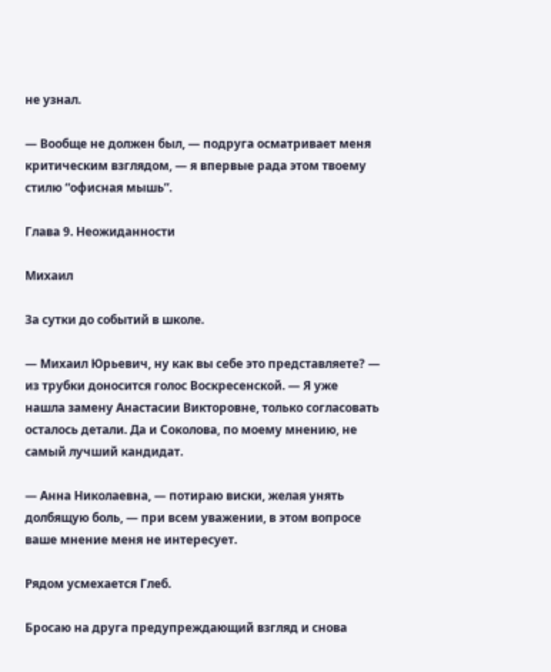не узнал.

— Вообще не должен был, — подруга осматривает меня критическим взглядом, — я впервые рада этом твоему стилю “офисная мышь”.

Глава 9. Неожиданности

Михаил

За сутки до событий в школе.

— Михаил Юрьевич, ну как вы себе это представляете? — из трубки доносится голос Воскресенской. — Я уже нашла замену Анастасии Викторовне, только согласовать осталось детали. Да и Соколова, по моему мнению, не самый лучший кандидат.

— Анна Николаевна, — потираю виски, желая унять долбящую боль, — при всем уважении, в этом вопросе ваше мнение меня не интересует.

Рядом усмехается Глеб.

Бросаю на друга предупреждающий взгляд и снова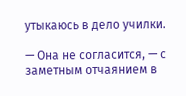утыкаюсь в дело училки.

— Она не согласится, — с заметным отчаянием в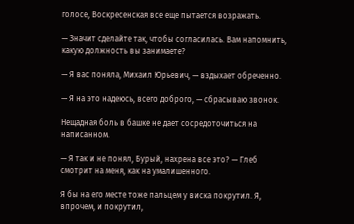голосе, Воскресенская все еще пытается возражать.

— Значит сделайте так, чтобы согласилась. Вам напомнить, какую должность вы занимаете?

— Я вас поняла, Михаил Юрьевич, — вздыхает обреченно.

— Я на это надеюсь, всего доброго, — сбрасываю звонок.

Нещадная боль в башке не дает сосредоточиться на написанном.

— Я так и не понял, Бурый, нахрена все это? — Глеб смотрит на меня, как на умалишенного.

Я бы на его месте тоже пальцем у виска покрутил. Я, впрочем, и покрутил,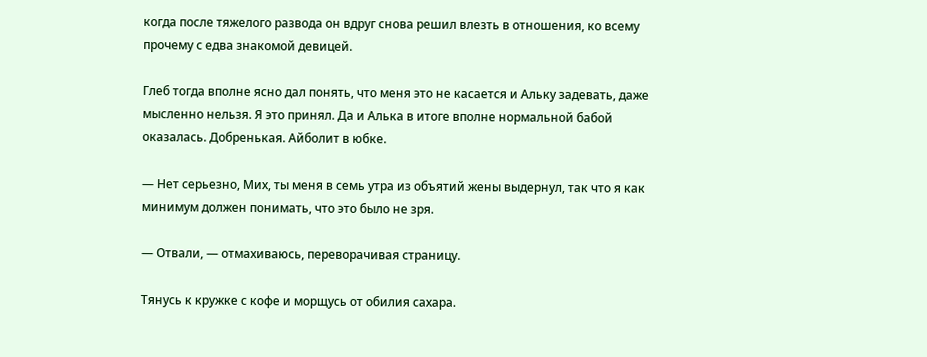когда после тяжелого развода он вдруг снова решил влезть в отношения, ко всему прочему с едва знакомой девицей.

Глеб тогда вполне ясно дал понять, что меня это не касается и Альку задевать, даже мысленно нельзя. Я это принял. Да и Алька в итоге вполне нормальной бабой оказалась. Добренькая. Айболит в юбке.

— Нет серьезно, Мих, ты меня в семь утра из объятий жены выдернул, так что я как минимум должен понимать, что это было не зря.

— Отвали, — отмахиваюсь, переворачивая страницу.

Тянусь к кружке с кофе и морщусь от обилия сахара.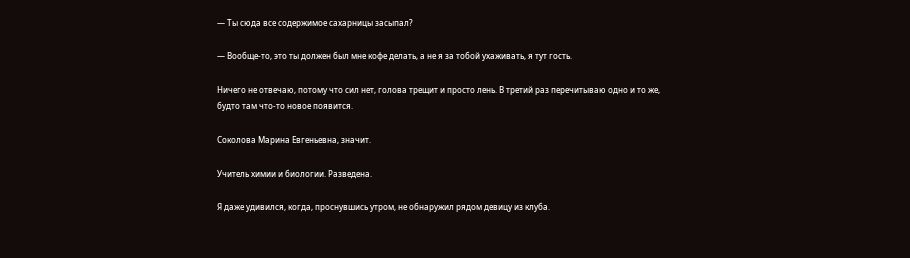— Ты сюда все содержимое сахарницы засыпал?

— Вообще-то, это ты должен был мне кофе делать, а не я за тобой ухаживать, я тут гость.

Ничего не отвечаю, потому что сил нет, голова трещит и просто лень. В третий раз перечитываю одно и то же, будто там что-то новое появится.

Соколова Марина Евгеньевна, значит.

Учитель химии и биологии. Разведена.

Я даже удивился, когда, проснувшись утром, не обнаружил рядом девицу из клуба.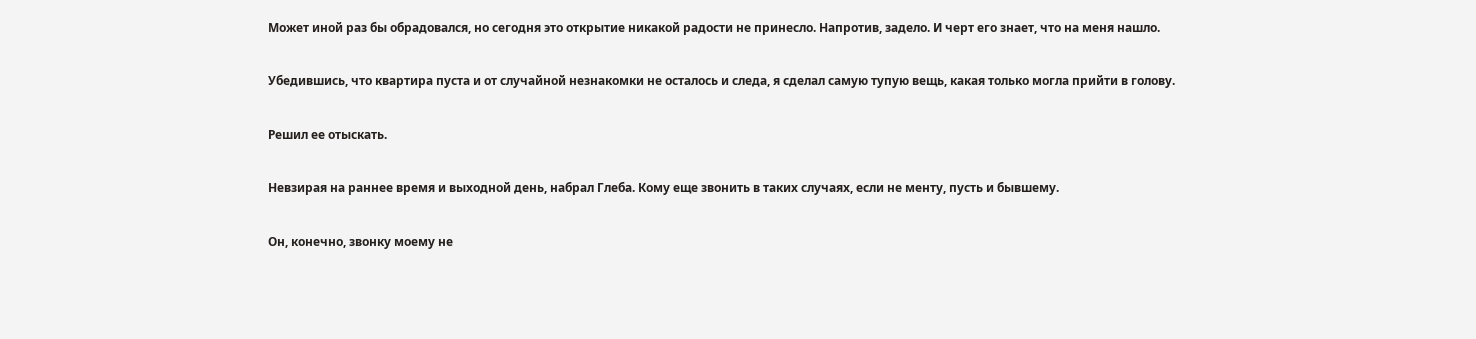Может иной раз бы обрадовался, но сегодня это открытие никакой радости не принесло. Напротив, задело. И черт его знает, что на меня нашло.

Убедившись, что квартира пуста и от случайной незнакомки не осталось и следа, я сделал самую тупую вещь, какая только могла прийти в голову.

Решил ее отыскать.

Невзирая на раннее время и выходной день, набрал Глеба. Кому еще звонить в таких случаях, если не менту, пусть и бывшему.

Он, конечно, звонку моему не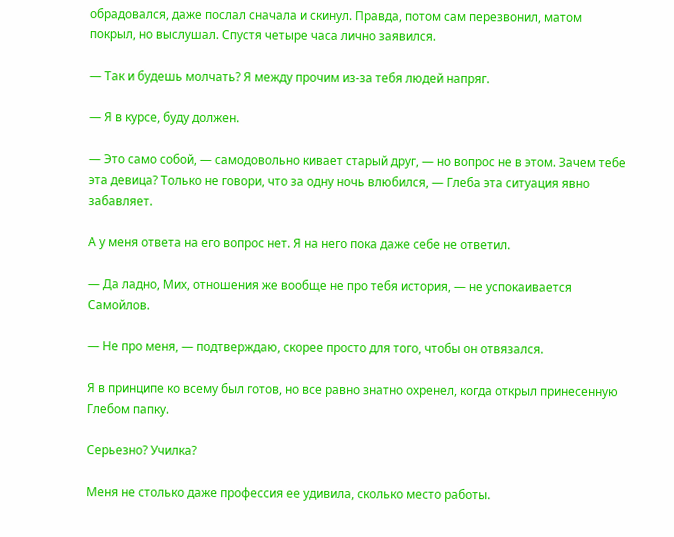обрадовался, даже послал сначала и скинул. Правда, потом сам перезвонил, матом покрыл, но выслушал. Спустя четыре часа лично заявился.

— Так и будешь молчать? Я между прочим из-за тебя людей напряг.

— Я в курсе, буду должен.

— Это само собой, — самодовольно кивает старый друг, — но вопрос не в этом. Зачем тебе эта девица? Только не говори, что за одну ночь влюбился, — Глеба эта ситуация явно забавляет.

А у меня ответа на его вопрос нет. Я на него пока даже себе не ответил.

— Да ладно, Мих, отношения же вообще не про тебя история, — не успокаивается Самойлов.

— Не про меня, — подтверждаю, скорее просто для того, чтобы он отвязался.

Я в принципе ко всему был готов, но все равно знатно охренел, когда открыл принесенную Глебом папку.

Серьезно? Училка?

Меня не столько даже профессия ее удивила, сколько место работы.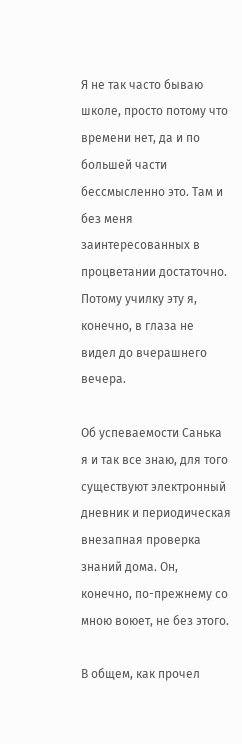Я не так часто бываю школе, просто потому что времени нет, да и по большей части бессмысленно это. Там и без меня заинтересованных в процветании достаточно. Потому училку эту я, конечно, в глаза не видел до вчерашнего вечера.

Об успеваемости Санька я и так все знаю, для того существуют электронный дневник и периодическая внезапная проверка знаний дома. Он, конечно, по-прежнему со мною воюет, не без этого.

В общем, как прочел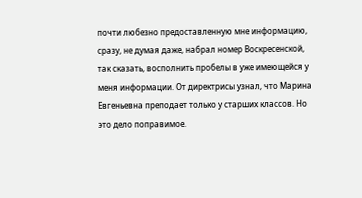почти любезно предоставленную мне информацию, сразу, не думая даже, набрал номер Воскресенской, так сказать, восполнить пробелы в уже имеющейся у меня информации. От директрисы узнал, что Марина Евгеньевна преподает только у старших классов. Но это дело поправимое.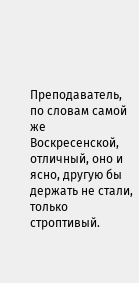Преподаватель, по словам самой же Воскресенской, отличный, оно и ясно, другую бы держать не стали, только строптивый.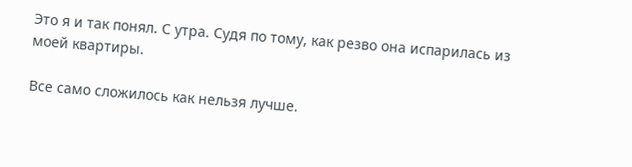Это я и так понял. С утра. Судя по тому, как резво она испарилась из моей квартиры.

Все само сложилось как нельзя лучше.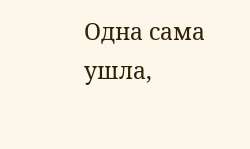Одна сама ушла,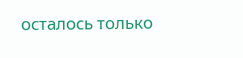осталось только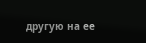другую на ее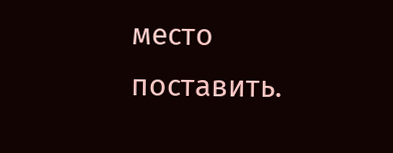место поставить.